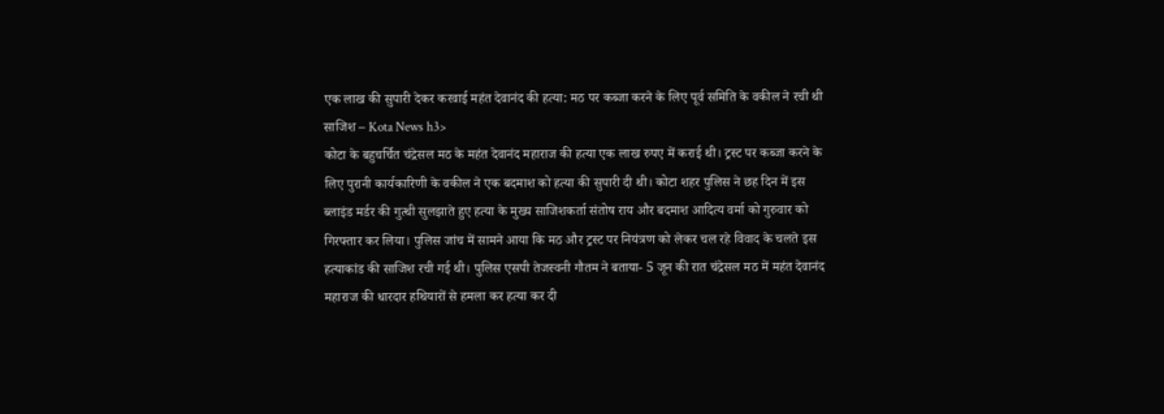एक लाख की सुपारी देकर करवाई महंत देवानंद की हत्या: मठ पर कब्जा करने के लिए पूर्व समिति के वकील ने रची थी साजिश – Kota News h3>
कोटा के बहुचर्चित चंद्रेसल मठ के महंत देवानंद महाराज की हत्या एक लाख रुपए में कराई थी। ट्रस्ट पर कब्जा करने के लिए पुरानी कार्यकारिणी के वकील ने एक बदमाश को हत्या की सुपारी दी थी। कोटा शहर पुलिस ने छह दिन में इस ब्लाइंड मर्डर की गुत्थी सुलझाते हुए हत्या के मुख्य साजिशकर्ता संतोष राय और बदमाश आदित्य वर्मा को गुरुवार को गिरफ्तार कर लिया। पुलिस जांच में सामने आया कि मठ और ट्रस्ट पर नियंत्रण को लेकर चल रहे विवाद के चलते इस हत्याकांड की साजिश रची गई थी। पुलिस एसपी तेजस्वनी गौतम ने बताया- 5 जून की रात चंद्रेसल मठ में महंत देवानंद महाराज की धारदार हथियारों से हमला कर हत्या कर दी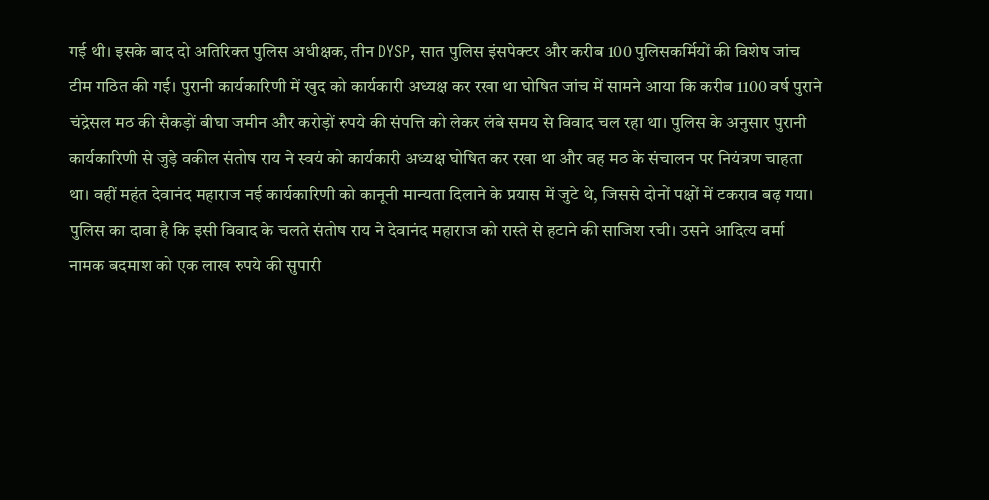गई थी। इसके बाद दो अतिरिक्त पुलिस अधीक्षक, तीन DYSP, सात पुलिस इंसपेक्टर और करीब 100 पुलिसकर्मियों की विशेष जांच टीम गठित की गई। पुरानी कार्यकारिणी में खुद को कार्यकारी अध्यक्ष कर रखा था घोषित जांच में सामने आया कि करीब 1100 वर्ष पुराने चंद्रेसल मठ की सैकड़ों बीघा जमीन और करोड़ों रुपये की संपत्ति को लेकर लंबे समय से विवाद चल रहा था। पुलिस के अनुसार पुरानी कार्यकारिणी से जुड़े वकील संतोष राय ने स्वयं को कार्यकारी अध्यक्ष घोषित कर रखा था और वह मठ के संचालन पर नियंत्रण चाहता था। वहीं महंत देवानंद महाराज नई कार्यकारिणी को कानूनी मान्यता दिलाने के प्रयास में जुटे थे, जिससे दोनों पक्षों में टकराव बढ़ गया। पुलिस का दावा है कि इसी विवाद के चलते संतोष राय ने देवानंद महाराज को रास्ते से हटाने की साजिश रची। उसने आदित्य वर्मा नामक बदमाश को एक लाख रुपये की सुपारी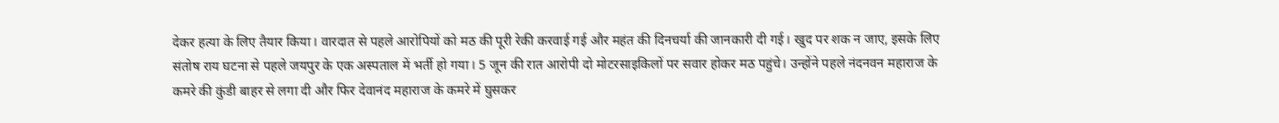देकर हत्या के लिए तैयार किया। वारदात से पहले आरोपियों को मठ की पूरी रेकी करवाई गई और महंत की दिनचर्या की जानकारी दी गई। खुद पर शक न जाए, इसके लिए संतोष राय घटना से पहले जयपुर के एक अस्पताल में भर्ती हो गया। 5 जून की रात आरोपी दो मोटरसाइकिलों पर सवार होकर मठ पहुंचे। उन्होंने पहले नंदनवन महाराज के कमरे की कुंडी बाहर से लगा दी और फिर देवानंद महाराज के कमरे में घुसकर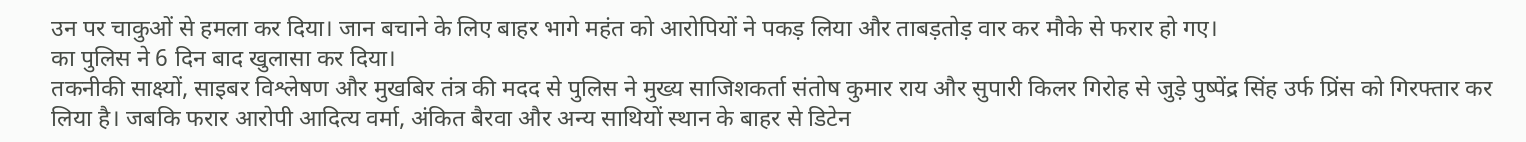उन पर चाकुओं से हमला कर दिया। जान बचाने के लिए बाहर भागे महंत को आरोपियों ने पकड़ लिया और ताबड़तोड़ वार कर मौके से फरार हो गए।
का पुलिस ने 6 दिन बाद खुलासा कर दिया।
तकनीकी साक्ष्यों, साइबर विश्लेषण और मुखबिर तंत्र की मदद से पुलिस ने मुख्य साजिशकर्ता संतोष कुमार राय और सुपारी किलर गिरोह से जुड़े पुष्पेंद्र सिंह उर्फ प्रिंस को गिरफ्तार कर लिया है। जबकि फरार आरोपी आदित्य वर्मा, अंकित बैरवा और अन्य साथियों स्थान के बाहर से डिटेन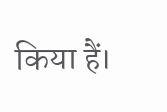किया हैं।